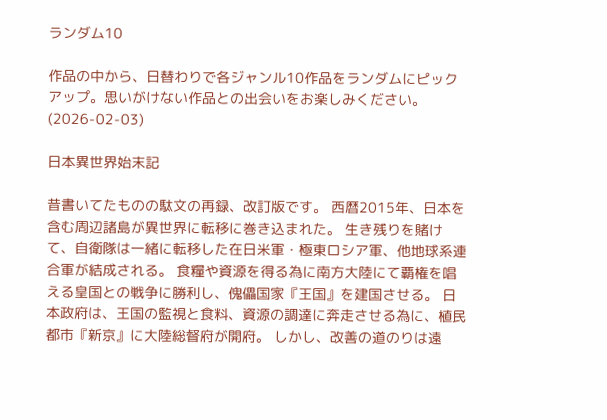ランダム10

作品の中から、日替わりで各ジャンル10作品をランダムにピックアップ。思いがけない作品との出会いをお楽しみください。 (2026-02-03)

日本異世界始末記

昔書いてたものの駄文の再録、改訂版です。 西暦2015年、日本を含む周辺諸島が異世界に転移に巻き込まれた。 生き残りを賭けて、自衛隊は一緒に転移した在日米軍・極東ロシア軍、他地球系連合軍が結成される。 食糧や資源を得る為に南方大陸にて覇権を唱える皇国との戦争に勝利し、傀儡国家『王国』を建国させる。 日本政府は、王国の監視と食料、資源の調達に奔走させる為に、植民都市『新京』に大陸総督府が開府。 しかし、改善の道のりは遠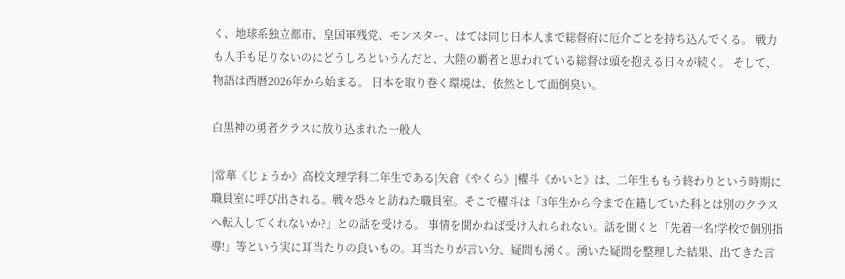く、地球系独立都市、皇国軍残党、モンスター、はては同じ日本人まで総督府に厄介ごとを持ち込んでくる。 戦力も人手も足りないのにどうしろというんだと、大陸の覇者と思われている総督は頭を抱える日々が続く。 そして、物語は西暦2026年から始まる。 日本を取り巻く環境は、依然として面倒臭い。

白黒神の勇者クラスに放り込まれた一般人

|常華《じょうか》高校文理学科二年生である|矢倉《やくら》|櫂斗《かいと》は、二年生ももう終わりという時期に職員室に呼び出される。戦々恐々と訪ねた職員室。そこで櫂斗は「3年生から今まで在籍していた科とは別のクラスへ転入してくれないか?」との話を受ける。 事情を聞かねば受け入れられない。話を聞くと「先着一名!学校で個別指導!」等という実に耳当たりの良いもの。耳当たりが言い分、疑問も湧く。湧いた疑問を整理した結果、出てきた言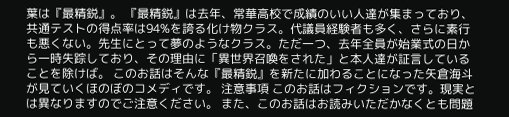葉は『最精鋭』。 『最精鋭』は去年、常華高校で成績のいい人達が集まっており、共通テストの得点率は94%を誇る化け物クラス。代議員経験者も多く、さらに素行も悪くない。先生にとって夢のようなクラス。ただ一つ、去年全員が始業式の日から一時失踪しており、その理由に「異世界召喚をされた」と本人達が証言していることを除けば。 このお話はそんな『最精鋭』を新たに加わることになった矢倉海斗が見ていくほのぼのコメディです。 注意事項 このお話はフィクションです。現実とは異なりますのでご注意ください。 また、このお話はお読みいただかなくとも問題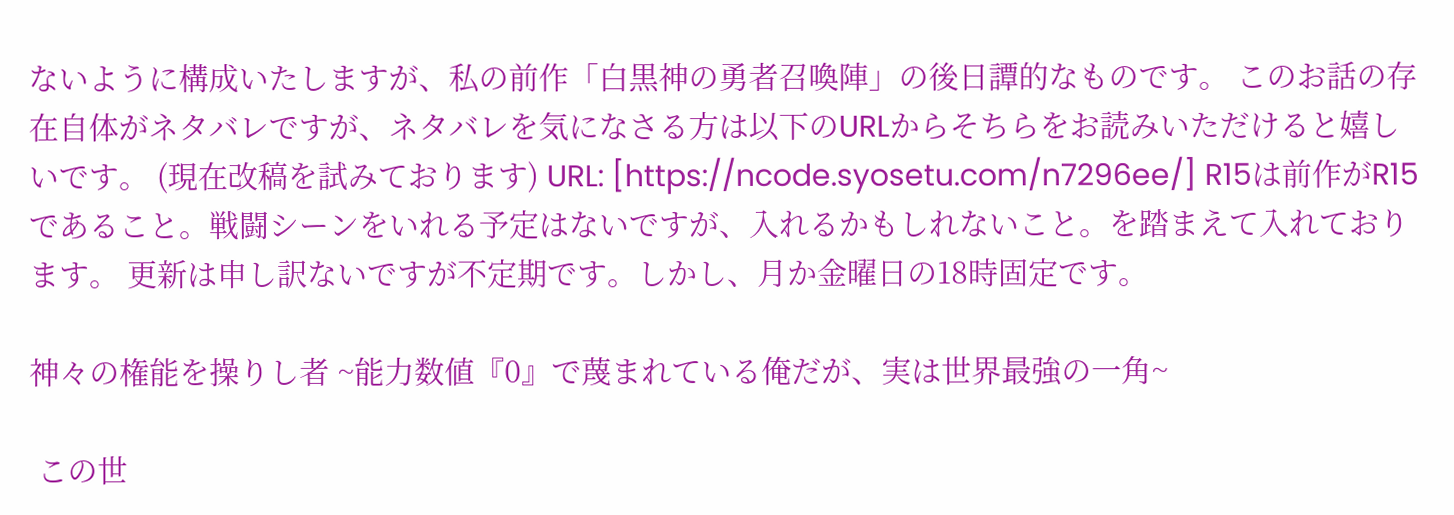ないように構成いたしますが、私の前作「白黒神の勇者召喚陣」の後日譚的なものです。 このお話の存在自体がネタバレですが、ネタバレを気になさる方は以下のURLからそちらをお読みいただけると嬉しいです。 (現在改稿を試みております) URL: [https://ncode.syosetu.com/n7296ee/] R15は前作がR15であること。戦闘シーンをいれる予定はないですが、入れるかもしれないこと。を踏まえて入れております。 更新は申し訳ないですが不定期です。しかし、月か金曜日の18時固定です。

神々の権能を操りし者 ~能力数値『0』で蔑まれている俺だが、実は世界最強の一角~

 この世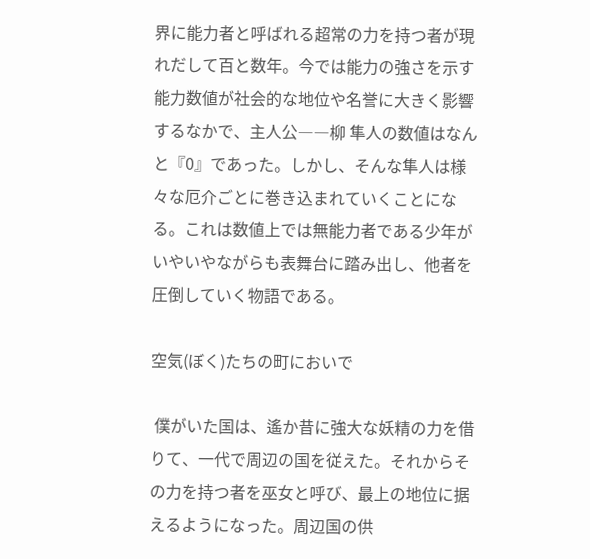界に能力者と呼ばれる超常の力を持つ者が現れだして百と数年。今では能力の強さを示す能力数値が社会的な地位や名誉に大きく影響するなかで、主人公――柳 隼人の数値はなんと『0』であった。しかし、そんな隼人は様々な厄介ごとに巻き込まれていくことになる。これは数値上では無能力者である少年がいやいやながらも表舞台に踏み出し、他者を圧倒していく物語である。

空気(ぼく)たちの町においで

 僕がいた国は、遙か昔に強大な妖精の力を借りて、一代で周辺の国を従えた。それからその力を持つ者を巫女と呼び、最上の地位に据えるようになった。周辺国の供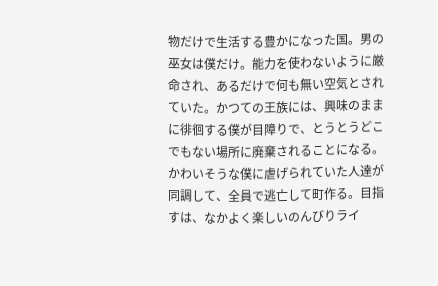物だけで生活する豊かになった国。男の巫女は僕だけ。能力を使わないように厳命され、あるだけで何も無い空気とされていた。かつての王族には、興味のままに徘徊する僕が目障りで、とうとうどこでもない場所に廃棄されることになる。かわいそうな僕に虐げられていた人達が同調して、全員で逃亡して町作る。目指すは、なかよく楽しいのんびりライ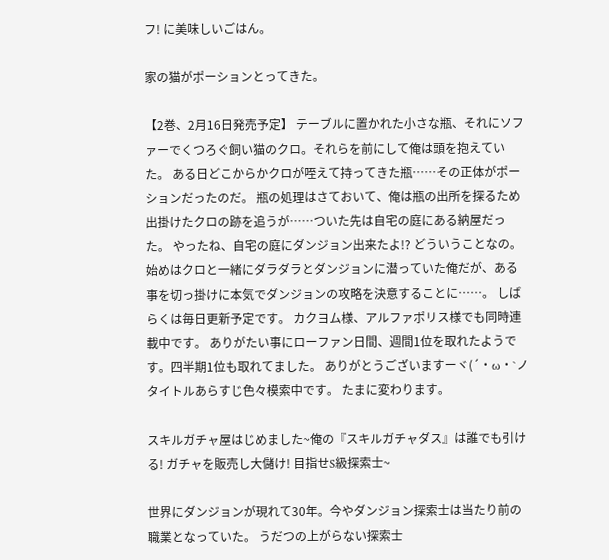フ! に美味しいごはん。

家の猫がポーションとってきた。

【2巻、2月16日発売予定】 テーブルに置かれた小さな瓶、それにソファーでくつろぐ飼い猫のクロ。それらを前にして俺は頭を抱えていた。 ある日どこからかクロが咥えて持ってきた瓶……その正体がポーションだったのだ。 瓶の処理はさておいて、俺は瓶の出所を探るため出掛けたクロの跡を追うが……ついた先は自宅の庭にある納屋だった。 やったね、自宅の庭にダンジョン出来たよ!? どういうことなの。 始めはクロと一緒にダラダラとダンジョンに潜っていた俺だが、ある事を切っ掛けに本気でダンジョンの攻略を決意することに……。 しばらくは毎日更新予定です。 カクヨム様、アルファポリス様でも同時連載中です。 ありがたい事にローファン日間、週間1位を取れたようです。四半期1位も取れてました。 ありがとうございますーヾ(´・ω・`ノ タイトルあらすじ色々模索中です。 たまに変わります。

スキルガチャ屋はじめました~俺の『スキルガチャダス』は誰でも引ける! ガチャを販売し大儲け! 目指せS級探索士~

世界にダンジョンが現れて30年。今やダンジョン探索士は当たり前の職業となっていた。 うだつの上がらない探索士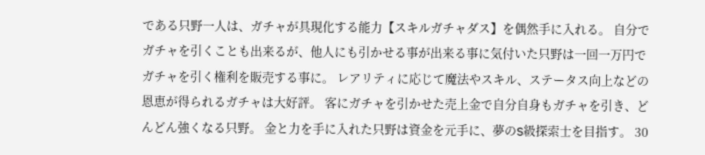である只野一人は、ガチャが具現化する能力【スキルガチャダス】を偶然手に入れる。 自分でガチャを引くことも出来るが、他人にも引かせる事が出来る事に気付いた只野は一回一万円でガチャを引く権利を販売する事に。 レアリティに応じて魔法やスキル、ステータス向上などの恩恵が得られるガチャは大好評。 客にガチャを引かせた売上金で自分自身もガチャを引き、どんどん強くなる只野。 金と力を手に入れた只野は資金を元手に、夢のS級探索士を目指す。 30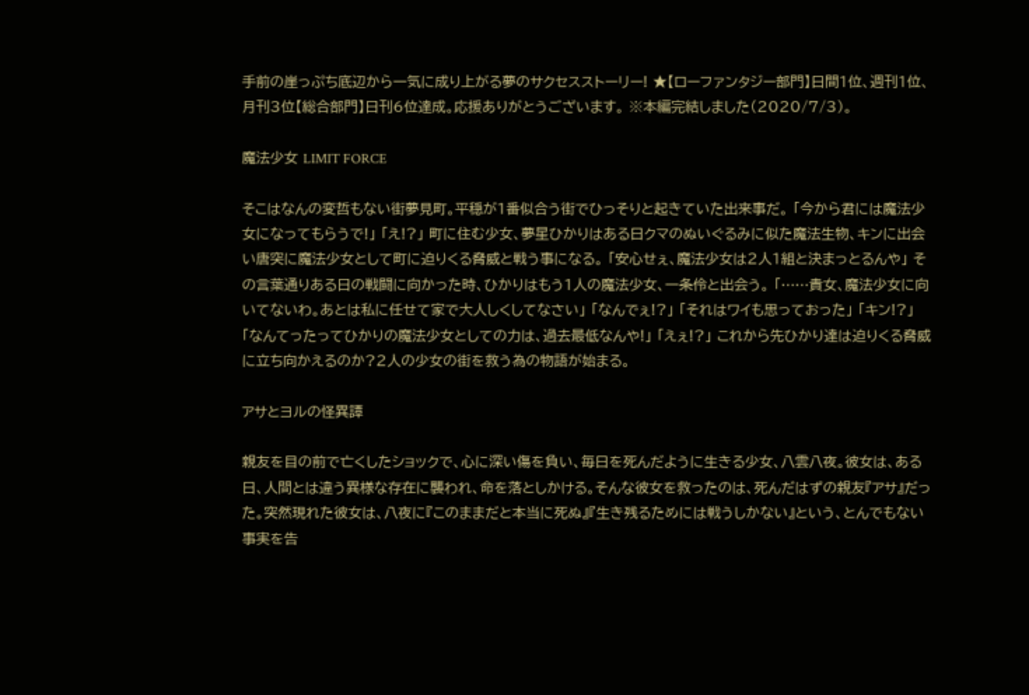手前の崖っぷち底辺から一気に成り上がる夢のサクセスストーリー! ★【ローファンタジー部門】日間1位、週刊1位、月刊3位【総合部門】日刊6位達成。応援ありがとうございます。 ※本編完結しました(2020/7/3)。

魔法少女 LIMIT FORCE

そこはなんの変哲もない街夢見町。平穏が1番似合う街でひっそりと起きていた出来事だ。 「今から君には魔法少女になってもらうで!」 「え!?」 町に住む少女、夢星ひかりはある日クマのぬいぐるみに似た魔法生物、キンに出会い唐突に魔法少女として町に迫りくる脅威と戦う事になる。 「安心せぇ、魔法少女は2人1組と決まっとるんや」 その言葉通りある日の戦闘に向かった時、ひかりはもう1人の魔法少女、一条伶と出会う。 「……貴女、魔法少女に向いてないわ。あとは私に任せて家で大人しくしてなさい」 「なんでぇ!?」 「それはワイも思っておった」 「キン!?」 「なんてったってひかりの魔法少女としての力は、過去最低なんや!」 「えぇ!?」 これから先ひかり達は迫りくる脅威に立ち向かえるのか?2人の少女の街を救う為の物語が始まる。

アサとヨルの怪異譚

親友を目の前で亡くしたショックで、心に深い傷を負い、毎日を死んだように生きる少女、八雲八夜。彼女は、ある日、人間とは違う異様な存在に襲われ、命を落としかける。そんな彼女を救ったのは、死んだはずの親友『アサ』だった。突然現れた彼女は、八夜に『このままだと本当に死ぬ』『生き残るためには戦うしかない』という、とんでもない事実を告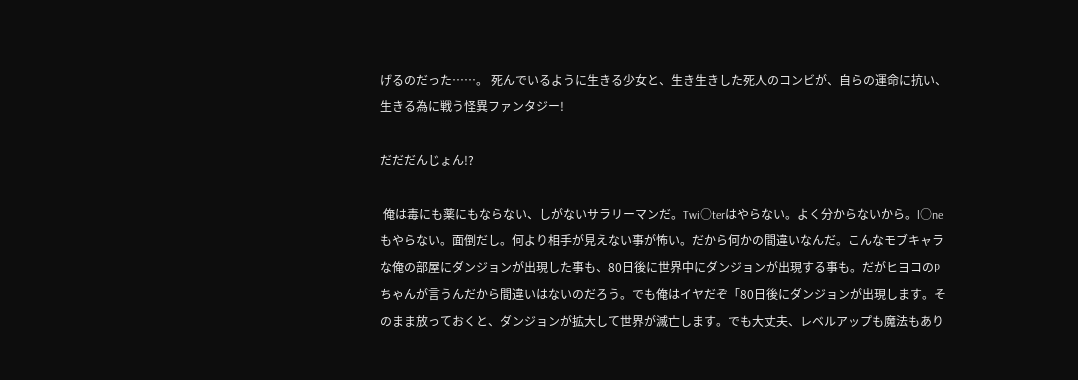げるのだった……。 死んでいるように生きる少女と、生き生きした死人のコンビが、自らの運命に抗い、生きる為に戦う怪異ファンタジー!

だだだんじょん!?

 俺は毒にも薬にもならない、しがないサラリーマンだ。Twi○terはやらない。よく分からないから。l○neもやらない。面倒だし。何より相手が見えない事が怖い。だから何かの間違いなんだ。こんなモブキャラな俺の部屋にダンジョンが出現した事も、80日後に世界中にダンジョンが出現する事も。だがヒヨコのPちゃんが言うんだから間違いはないのだろう。でも俺はイヤだぞ「80日後にダンジョンが出現します。そのまま放っておくと、ダンジョンが拡大して世界が滅亡します。でも大丈夫、レベルアップも魔法もあり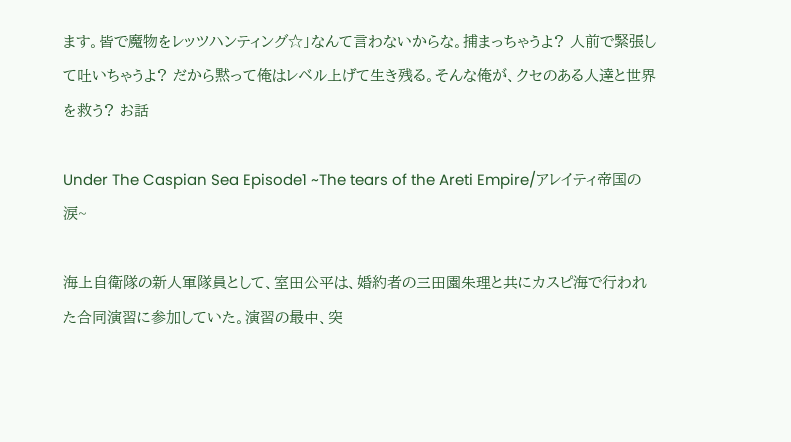ます。皆で魔物をレッツハンティング☆」なんて言わないからな。捕まっちゃうよ? 人前で緊張して吐いちゃうよ? だから黙って俺はレベル上げて生き残る。そんな俺が、クセのある人達と世界を救う? お話

Under The Caspian Sea Episode1 ~The tears of the Areti Empire/アレイティ帝国の涙~

海上自衛隊の新人軍隊員として、室田公平は、婚約者の三田園朱理と共にカスピ海で行われた合同演習に参加していた。演習の最中、突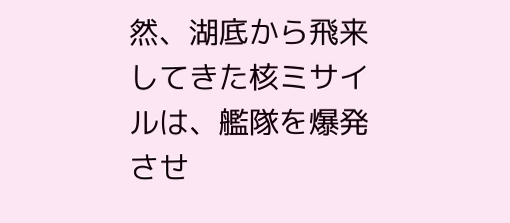然、湖底から飛来してきた核ミサイルは、艦隊を爆発させ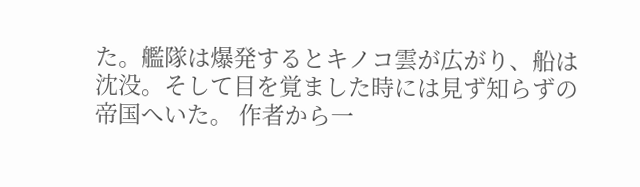た。艦隊は爆発するとキノコ雲が広がり、船は沈没。そして目を覚ました時には見ず知らずの帝国へいた。 作者から一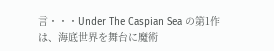言・・・Under The Caspian Sea の第1作は、海底世界を舞台に魔術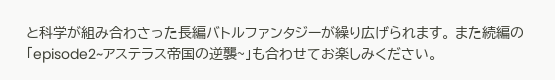と科学が組み合わさった長編バトルファンタジーが繰り広げられます。 また続編の「episode2~アステラス帝国の逆襲~」も合わせてお楽しみください。